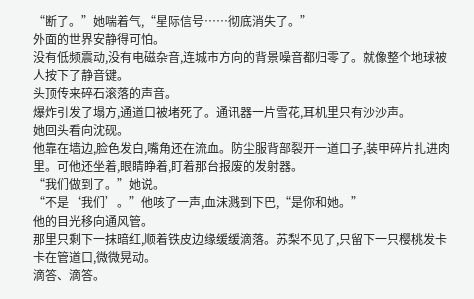“断了。”她喘着气,“星际信号……彻底消失了。”
外面的世界安静得可怕。
没有低频震动,没有电磁杂音,连城市方向的背景噪音都归零了。就像整个地球被人按下了静音键。
头顶传来碎石滚落的声音。
爆炸引发了塌方,通道口被堵死了。通讯器一片雪花,耳机里只有沙沙声。
她回头看向沈砚。
他靠在墙边,脸色发白,嘴角还在流血。防尘服背部裂开一道口子,装甲碎片扎进肉里。可他还坐着,眼睛睁着,盯着那台报废的发射器。
“我们做到了。”她说。
“不是‘我们’。”他咳了一声,血沫溅到下巴,“是你和她。”
他的目光移向通风管。
那里只剩下一抹暗红,顺着铁皮边缘缓缓滴落。苏梨不见了,只留下一只樱桃发卡卡在管道口,微微晃动。
滴答、滴答。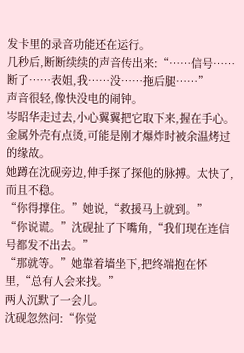发卡里的录音功能还在运行。
几秒后,断断续续的声音传出来:“……信号……断了……表姐,我……没……拖后腿……”
声音很轻,像快没电的闹钟。
岑昭华走过去,小心翼翼把它取下来,握在手心。金属外壳有点烫,可能是刚才爆炸时被余温烤过的缘故。
她蹲在沈砚旁边,伸手探了探他的脉搏。太快了,而且不稳。
“你得撑住。”她说,“救援马上就到。”
“你说谎。”沈砚扯了下嘴角,“我们现在连信号都发不出去。”
“那就等。”她靠着墙坐下,把终端抱在怀里,“总有人会来找。”
两人沉默了一会儿。
沈砚忽然问:“你觉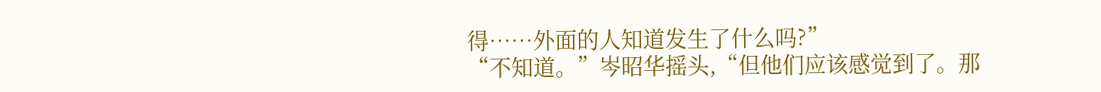得……外面的人知道发生了什么吗?”
“不知道。”岑昭华摇头,“但他们应该感觉到了。那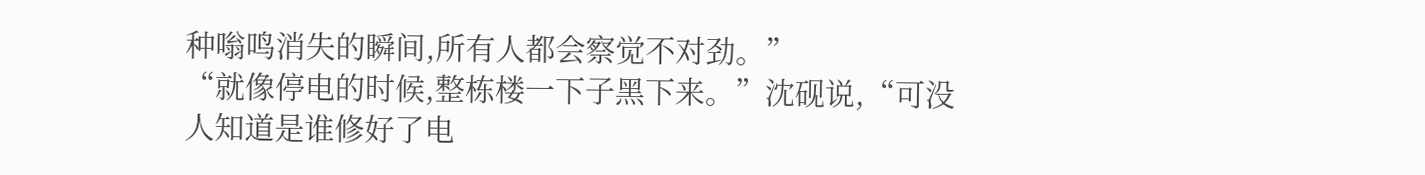种嗡鸣消失的瞬间,所有人都会察觉不对劲。”
“就像停电的时候,整栋楼一下子黑下来。”沈砚说,“可没人知道是谁修好了电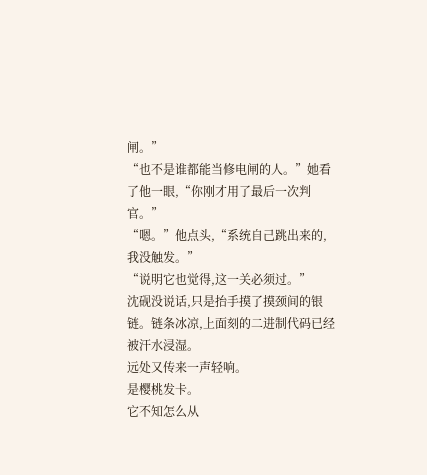闸。”
“也不是谁都能当修电闸的人。”她看了他一眼,“你刚才用了最后一次判官。”
“嗯。”他点头,“系统自己跳出来的,我没触发。”
“说明它也觉得,这一关必须过。”
沈砚没说话,只是抬手摸了摸颈间的银链。链条冰凉,上面刻的二进制代码已经被汗水浸湿。
远处又传来一声轻响。
是樱桃发卡。
它不知怎么从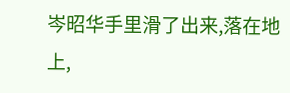岑昭华手里滑了出来,落在地上,